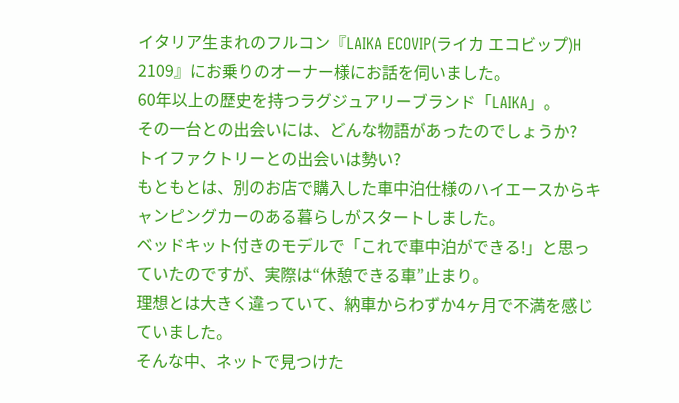イタリア生まれのフルコン『LAIKA ECOVIP(ライカ エコビップ)H 2109』にお乗りのオーナー様にお話を伺いました。
60年以上の歴史を持つラグジュアリーブランド「LAIKA」。
その一台との出会いには、どんな物語があったのでしょうか?
トイファクトリーとの出会いは勢い?
もともとは、別のお店で購入した車中泊仕様のハイエースからキャンピングカーのある暮らしがスタートしました。
ベッドキット付きのモデルで「これで車中泊ができる!」と思っていたのですが、実際は“休憩できる車”止まり。
理想とは大きく違っていて、納車からわずか4ヶ月で不満を感じていました。
そんな中、ネットで見つけた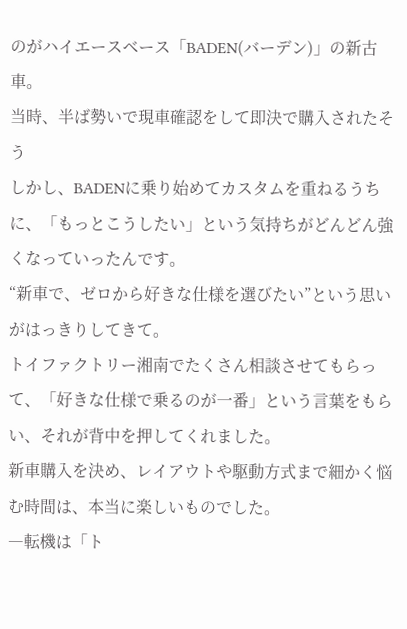のがハイエースベース「BADEN(バーデン)」の新古車。
当時、半ば勢いで現車確認をして即決で購入されたそう
しかし、BADENに乗り始めてカスタムを重ねるうちに、「もっとこうしたい」という気持ちがどんどん強くなっていったんです。
“新車で、ゼロから好きな仕様を選びたい”という思いがはっきりしてきて。
トイファクトリー湘南でたくさん相談させてもらって、「好きな仕様で乗るのが一番」という言葉をもらい、それが背中を押してくれました。
新車購入を決め、レイアウトや駆動方式まで細かく悩む時間は、本当に楽しいものでした。
―転機は「ト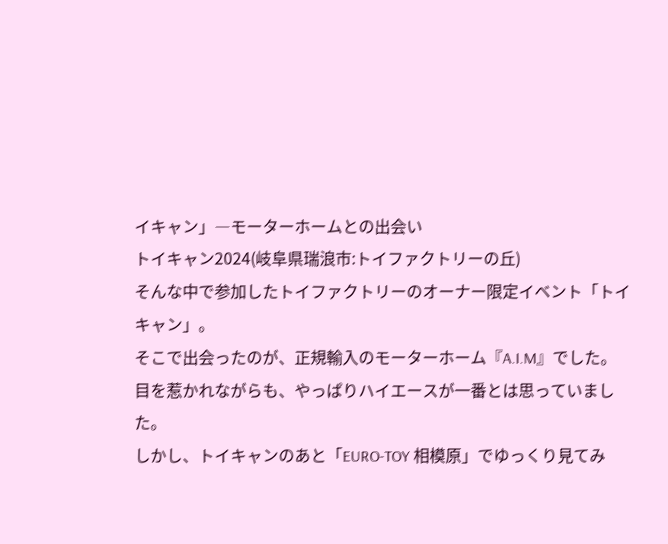イキャン」―モーターホームとの出会い
トイキャン2024(岐阜県瑞浪市:トイファクトリーの丘)
そんな中で参加したトイファクトリーのオーナー限定イベント「トイキャン」。
そこで出会ったのが、正規輸入のモーターホーム『A.I.M』でした。
目を惹かれながらも、やっぱりハイエースが一番とは思っていました。
しかし、トイキャンのあと「EURO-TOY 相模原」でゆっくり見てみ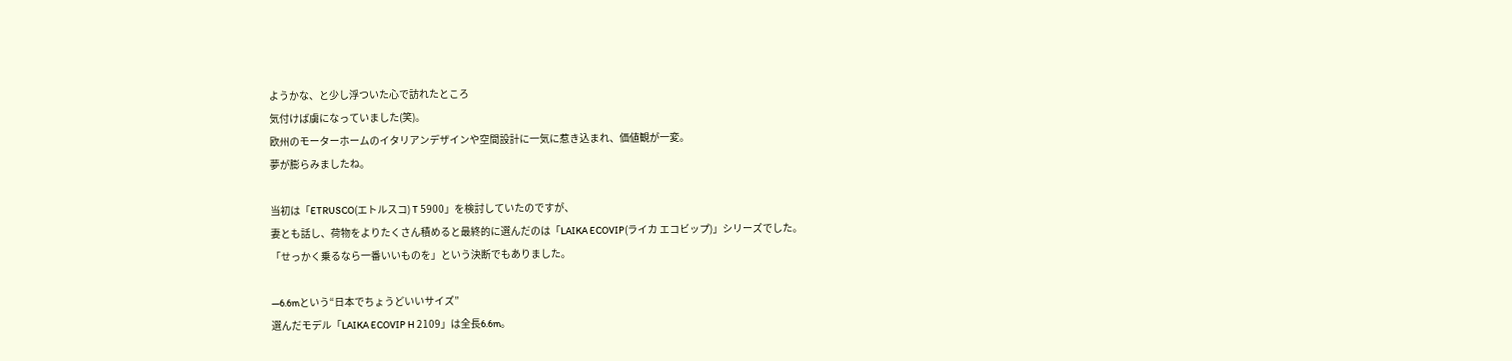ようかな、と少し浮ついた心で訪れたところ
気付けば虜になっていました(笑)。
欧州のモーターホームのイタリアンデザインや空間設計に一気に惹き込まれ、価値観が一変。
夢が膨らみましたね。

当初は「ETRUSCO(エトルスコ) T 5900」を検討していたのですが、
妻とも話し、荷物をよりたくさん積めると最終的に選んだのは「LAIKA ECOVIP(ライカ エコビップ)」シリーズでした。
「せっかく乗るなら一番いいものを」という決断でもありました。

―6.6mという“日本でちょうどいいサイズ”
選んだモデル「LAIKA ECOVIP H 2109」は全長6.6m。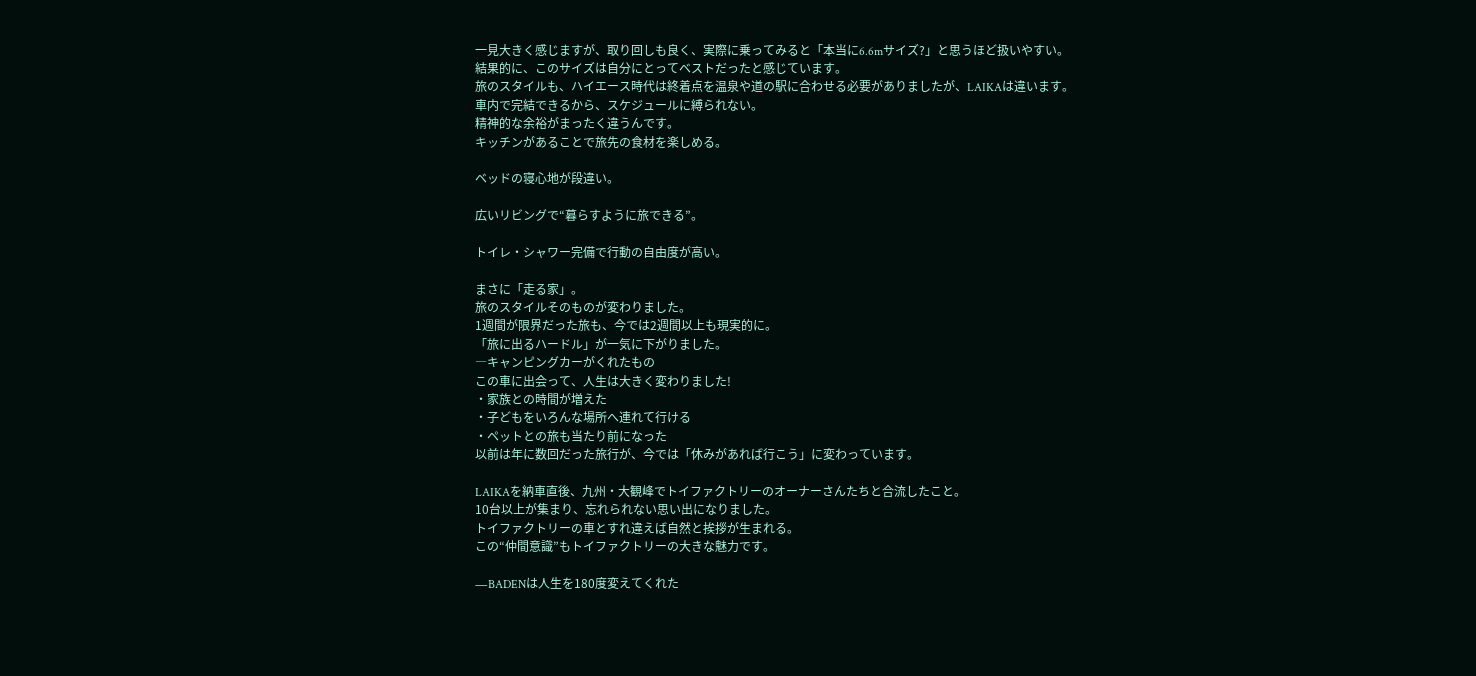一見大きく感じますが、取り回しも良く、実際に乗ってみると「本当に6.6mサイズ?」と思うほど扱いやすい。
結果的に、このサイズは自分にとってベストだったと感じています。
旅のスタイルも、ハイエース時代は終着点を温泉や道の駅に合わせる必要がありましたが、LAIKAは違います。
車内で完結できるから、スケジュールに縛られない。
精神的な余裕がまったく違うんです。
キッチンがあることで旅先の食材を楽しめる。

ベッドの寝心地が段違い。

広いリビングで“暮らすように旅できる”。

トイレ・シャワー完備で行動の自由度が高い。

まさに「走る家」。
旅のスタイルそのものが変わりました。
1週間が限界だった旅も、今では2週間以上も現実的に。
「旅に出るハードル」が一気に下がりました。
―キャンピングカーがくれたもの
この車に出会って、人生は大きく変わりました!
・家族との時間が増えた
・子どもをいろんな場所へ連れて行ける
・ペットとの旅も当たり前になった
以前は年に数回だった旅行が、今では「休みがあれば行こう」に変わっています。

LAIKAを納車直後、九州・大観峰でトイファクトリーのオーナーさんたちと合流したこと。
10台以上が集まり、忘れられない思い出になりました。
トイファクトリーの車とすれ違えば自然と挨拶が生まれる。
この“仲間意識”もトイファクトリーの大きな魅力です。

―BADENは人生を180度変えてくれた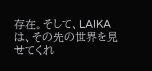存在。そして、LAIKAは、その先の世界を見せてくれ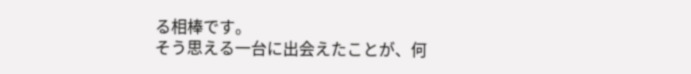る相棒です。
そう思える一台に出会えたことが、何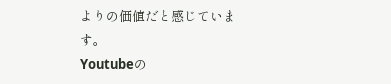よりの価値だと感じています。
Youtubeの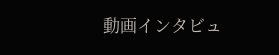動画インタビュ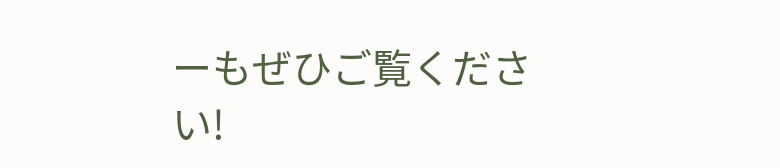ーもぜひご覧ください!